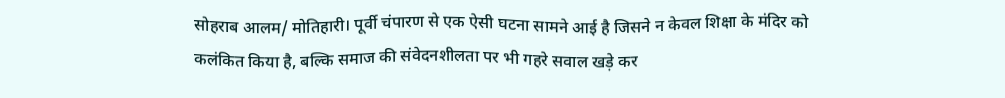सोहराब आलम/ मोतिहारी। पूर्वी चंपारण से एक ऐसी घटना सामने आई है जिसने न केवल शिक्षा के मंदिर को कलंकित किया है, बल्कि समाज की संवेदनशीलता पर भी गहरे सवाल खड़े कर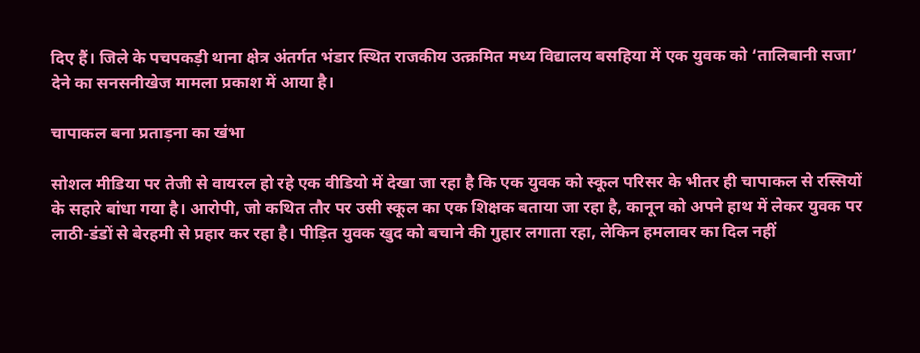दिए हैं। जिले के पचपकड़ी थाना क्षेत्र अंतर्गत भंडार स्थित राजकीय उत्क्रमित मध्य विद्यालय बसहिया में एक युवक को ‘तालिबानी सजा’ देने का सनसनीखेज मामला प्रकाश में आया है।

चापाकल बना प्रताड़ना का खंभा

सोशल मीडिया पर तेजी से वायरल हो रहे एक वीडियो में देखा जा रहा है कि एक युवक को स्कूल परिसर के भीतर ही चापाकल से रस्सियों के सहारे बांधा गया है। आरोपी, जो कथित तौर पर उसी स्कूल का एक शिक्षक बताया जा रहा है, कानून को अपने हाथ में लेकर युवक पर लाठी-डंडों से बेरहमी से प्रहार कर रहा है। पीड़ित युवक खुद को बचाने की गुहार लगाता रहा, लेकिन हमलावर का दिल नहीं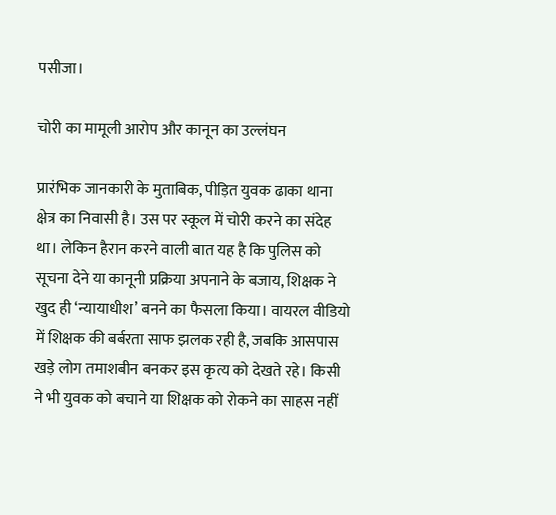पसीजा।

चोरी का मामूली आरोप और कानून का उल्लंघन

प्रारंभिक जानकारी के मुताबिक, पीड़ित युवक ढाका थाना क्षेत्र का निवासी है। उस पर स्कूल में चोरी करने का संदेह था। लेकिन हैरान करने वाली बात यह है कि पुलिस को सूचना देने या कानूनी प्रक्रिया अपनाने के बजाय, शिक्षक ने खुद ही ‘न्यायाधीश’ बनने का फैसला किया। वायरल वीडियो में शिक्षक की बर्बरता साफ झलक रही है, जबकि आसपास खड़े लोग तमाशबीन बनकर इस कृत्य को देखते रहे। किसी ने भी युवक को बचाने या शिक्षक को रोकने का साहस नहीं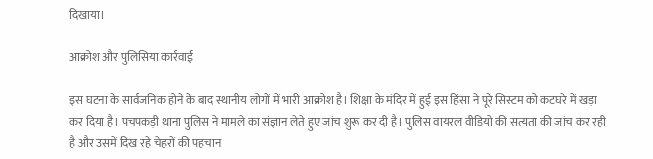दिखाया।

आक्रोश और पुलिसिया कार्रवाई

इस घटना के सार्वजनिक होने के बाद स्थानीय लोगों में भारी आक्रोश है। शिक्षा के मंदिर में हुई इस हिंसा ने पूरे सिस्टम को कटघरे में खड़ा कर दिया है। पचपकड़ी थाना पुलिस ने मामले का संज्ञान लेते हुए जांच शुरू कर दी है। पुलिस वायरल वीडियो की सत्यता की जांच कर रही है और उसमें दिख रहे चेहरों की पहचान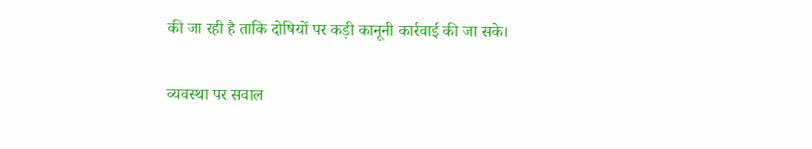की जा रही है ताकि दोषियों पर कड़ी कानूनी कार्रवाई की जा सके।

व्यवस्था पर सवाल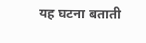यह घटना बताती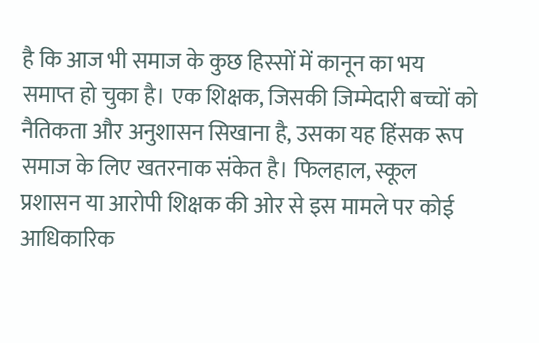है कि आज भी समाज के कुछ हिस्सों में कानून का भय समाप्त हो चुका है। एक शिक्षक, जिसकी जिम्मेदारी बच्चों को नैतिकता और अनुशासन सिखाना है, उसका यह हिंसक रूप समाज के लिए खतरनाक संकेत है। फिलहाल, स्कूल प्रशासन या आरोपी शिक्षक की ओर से इस मामले पर कोई आधिकारिक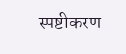स्पष्टीकरण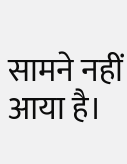सामने नहीं आया है।